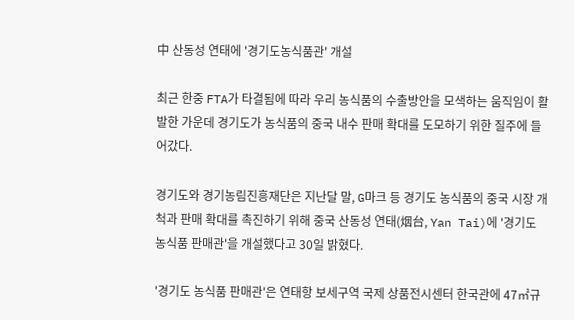中 산동성 연태에 '경기도농식품관' 개설

최근 한중 FTA가 타결됨에 따라 우리 농식품의 수출방안을 모색하는 움직임이 활발한 가운데 경기도가 농식품의 중국 내수 판매 확대를 도모하기 위한 질주에 들어갔다.

경기도와 경기농림진흥재단은 지난달 말, G마크 등 경기도 농식품의 중국 시장 개척과 판매 확대를 촉진하기 위해 중국 산동성 연태(烟台, Yan Tai)에 '경기도 농식품 판매관'을 개설했다고 30일 밝혔다.

'경기도 농식품 판매관'은 연태항 보세구역 국제 상품전시센터 한국관에 47㎡규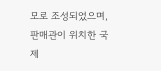모로 조성되었으며, 판매관이 위치한 국제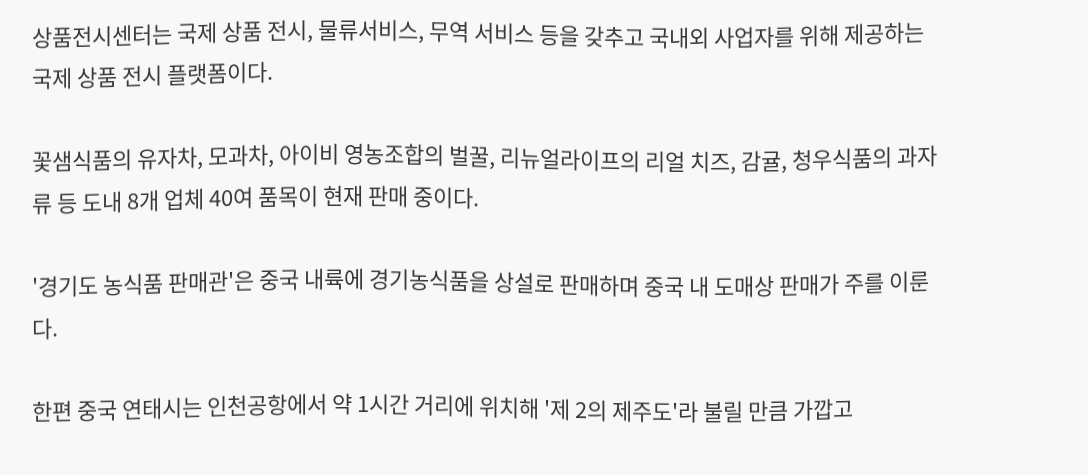상품전시센터는 국제 상품 전시, 물류서비스, 무역 서비스 등을 갖추고 국내외 사업자를 위해 제공하는 국제 상품 전시 플랫폼이다.

꽃샘식품의 유자차, 모과차, 아이비 영농조합의 벌꿀, 리뉴얼라이프의 리얼 치즈, 감귤, 청우식품의 과자류 등 도내 8개 업체 40여 품목이 현재 판매 중이다.

'경기도 농식품 판매관'은 중국 내륙에 경기농식품을 상설로 판매하며 중국 내 도매상 판매가 주를 이룬다.

한편 중국 연태시는 인천공항에서 약 1시간 거리에 위치해 '제 2의 제주도'라 불릴 만큼 가깝고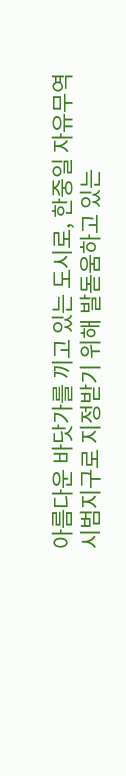아름다운 바닷가를 끼고 있는 도시로, 한중일 자유무역 시범지구로 지정받기 위해 발돋움하고 있는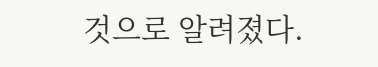것으로 알려졌다.